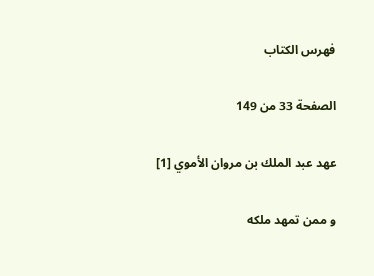فهرس الكتاب

الصفحة 33 من 149

عهد عبد الملك بن مروان الأموي [1]

و ممن تمهد ملكه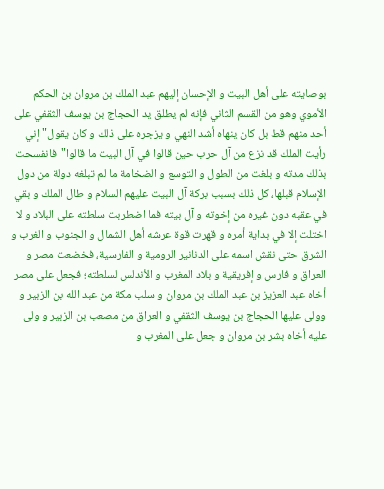بوصايته على أهل البيت و الإحسان إليهم عبد الملك بن مروان بن الحكم الأموي وهو من القسم الثاني فإنه لم يطلق يد الحجاج بن يوسف الثقفي على أحد منهم قط بل كان ينهاه أشد النهي و يزجره على ذلك و كان يقول"إني رأيت الملك قد نزع من آل حرب حين قالوا في آل البيت ما قالوا"فانفسحت بذلك مدته و بلغت من الطول و التوسع و الضخامة ما لم تبلغه دولة من دول الإسلام قبلها، كل ذلك بسبب بركة آل البيت عليهم السلام و طال الملك و بقي في عقبه دون غيره من إخوته و آل بيته فما اضطربت سلطته على البلاد و لا اختلت إلا في بداية أمره و قهرت قوة عرشه أهل الشمال و الجنوب و الغرب و الشرق حتى نقش اسمه على الدنانير الرومية و الفارسية، فخضعت مصر و العراق و فارس و إفريقية و بلاد المغرب و الأندلس لسلطته؛ فجعل على مصر أخاه عبد العزيز بن عبد الملك بن مروان و سلب مكة من عبد الله بن الزبير و وولى عليها الحجاج بن يوسف الثقفي و العراق من مصعب بن الزبير و ولى عليه أخاه بشر بن مروان و جعل على المغرب و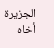الجزيرة أخاه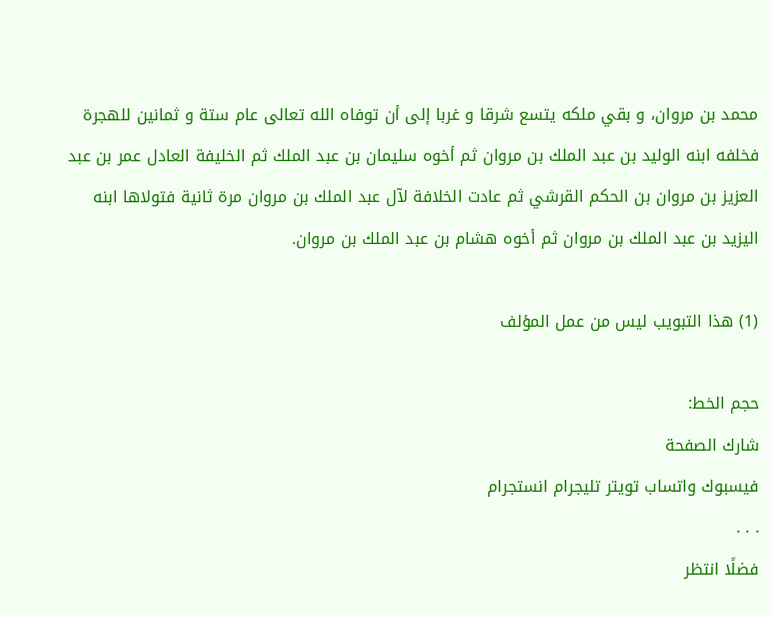محمد بن مروان، و بقي ملكه يتسع شرقا و غربا إلى أن توفاه الله تعالى عام ستة و ثمانين للهجرة فخلفه ابنه الوليد بن عبد الملك بن مروان ثم أخوه سليمان بن عبد الملك ثم الخليفة العادل عمر بن عبد العزيز بن مروان بن الحكم القرشي ثم عادت الخلافة لآل عبد الملك بن مروان مرة ثانية فتولاها ابنه اليزيد بن عبد الملك بن مروان ثم أخوه هشام بن عبد الملك بن مروان.

(1) هذا التبويب ليس من عمل المؤلف

حجم الخط:
شارك الصفحة
فيسبوك واتساب تويتر تليجرام انستجرام
. . .
فضلًا انتظر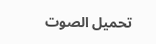تحميل الصوت